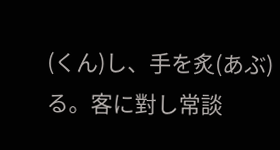(くん)し、手を炙(あぶ)る。客に對し常談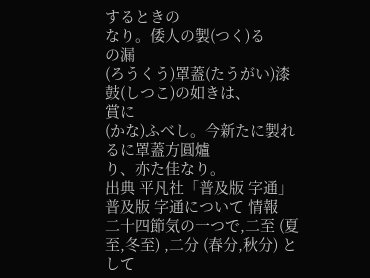するときの
なり。倭人の製(つく)る
の漏
(ろうくう)罩蓋(たうがい)漆鼓(しつこ)の如きは、
賞に
(かな)ふべし。今新たに製れるに罩蓋方圓爐
り、亦た佳なり。
出典 平凡社「普及版 字通」普及版 字通について 情報
二十四節気の一つで,二至 (夏至,冬至) ,二分 (春分,秋分) として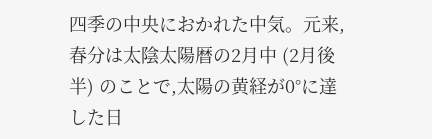四季の中央におかれた中気。元来,春分は太陰太陽暦の2月中 (2月後半) のことで,太陽の黄経が0°に達した日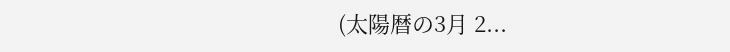(太陽暦の3月 2...